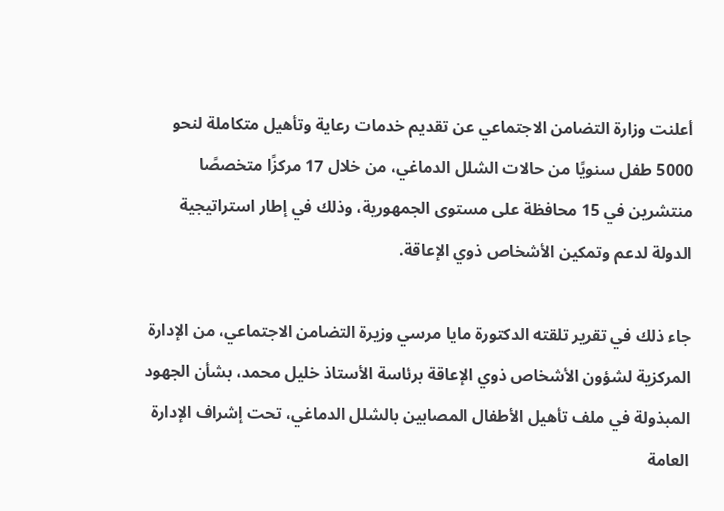أعلنت وزارة التضامن الاجتماعي عن تقديم خدمات رعاية وتأهيل متكاملة لنحو 5000 طفل سنويًا من حالات الشلل الدماغي، من خلال 17 مركزًا متخصصًا منتشرين في 15 محافظة على مستوى الجمهورية، وذلك في إطار استراتيجية الدولة لدعم وتمكين الأشخاص ذوي الإعاقة.

جاء ذلك في تقرير تلقته الدكتورة مايا مرسي وزيرة التضامن الاجتماعي، من الإدارة المركزية لشؤون الأشخاص ذوي الإعاقة برئاسة الأستاذ خليل محمد، بشأن الجهود المبذولة في ملف تأهيل الأطفال المصابين بالشلل الدماغي، تحت إشراف الإدارة العامة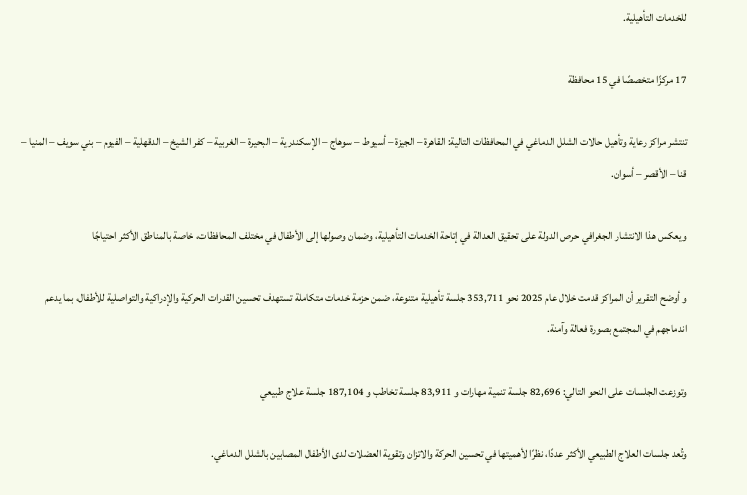للخدمات التأهيلية.

17 مركزًا متخصصًا في 15 محافظة

تنتشر مراكز رعاية وتأهيل حالات الشلل الدماغي في المحافظات التالية: القاهرة – الجيزة – أسيوط – سوهاج – الإسكندرية – البحيرة – الغربية – كفر الشيخ – الدقهلية – الفيوم – بني سويف – المنيا – قنا – الأقصر – أسوان.

ويعكس هذا الانتشار الجغرافي حرص الدولة على تحقيق العدالة في إتاحة الخدمات التأهيلية، وضمان وصولها إلى الأطفال في مختلف المحافظات، خاصة بالمناطق الأكثر احتياجًا

و أوضح التقرير أن المراكز قدمت خلال عام 2025 نحو 353,711 جلسة تأهيلية متنوعة، ضمن حزمة خدمات متكاملة تستهدف تحسين القدرات الحركية والإدراكية والتواصلية للأطفال، بما يدعم اندماجهم في المجتمع بصورة فعالة وآمنة.

وتوزعت الجلسات على النحو التالي: 82,696 جلسة تنمية مهارات و 83,911 جلسة تخاطب و 187,104 جلسة علاج طبيعي

وتُعد جلسات العلاج الطبيعي الأكثر عددًا، نظرًا لأهميتها في تحسين الحركة والاتزان وتقوية العضلات لدى الأطفال المصابين بالشلل الدماغي.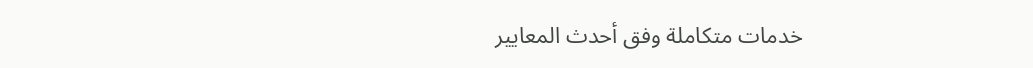خدمات متكاملة وفق أحدث المعايير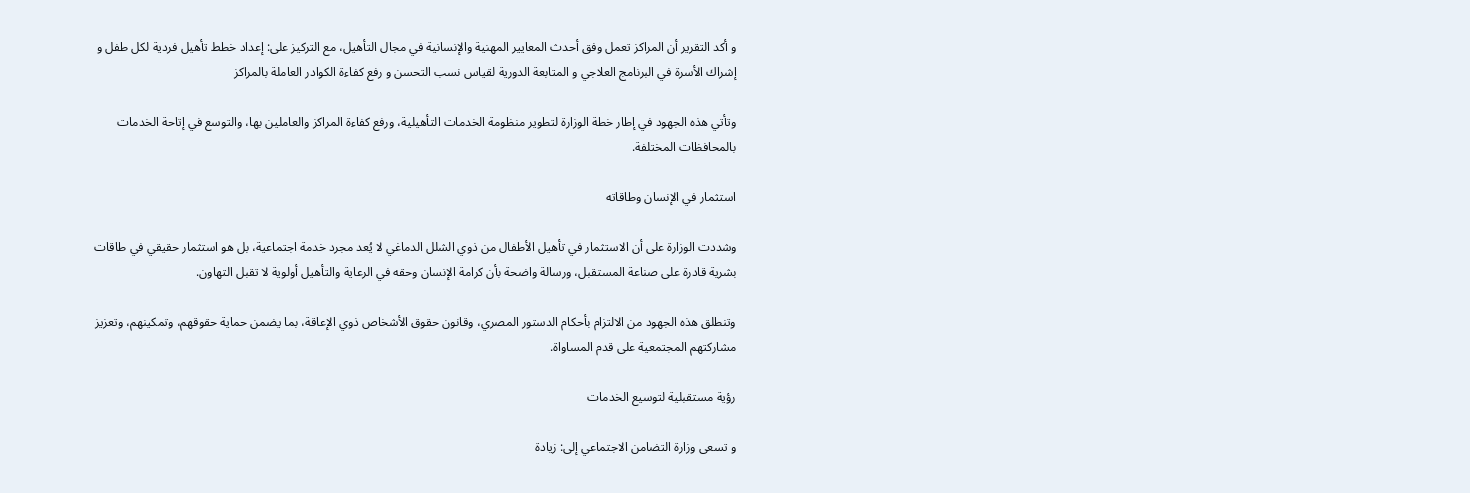و أكد التقرير أن المراكز تعمل وفق أحدث المعايير المهنية والإنسانية في مجال التأهيل، مع التركيز على: إعداد خطط تأهيل فردية لكل طفل و إشراك الأسرة في البرنامج العلاجي و المتابعة الدورية لقياس نسب التحسن و رفع كفاءة الكوادر العاملة بالمراكز

وتأتي هذه الجهود في إطار خطة الوزارة لتطوير منظومة الخدمات التأهيلية، ورفع كفاءة المراكز والعاملين بها، والتوسع في إتاحة الخدمات بالمحافظات المختلفة.

استثمار في الإنسان وطاقاته

وشددت الوزارة على أن الاستثمار في تأهيل الأطفال من ذوي الشلل الدماغي لا يُعد مجرد خدمة اجتماعية، بل هو استثمار حقيقي في طاقات بشرية قادرة على صناعة المستقبل، ورسالة واضحة بأن كرامة الإنسان وحقه في الرعاية والتأهيل أولوية لا تقبل التهاون.

وتنطلق هذه الجهود من الالتزام بأحكام الدستور المصري، وقانون حقوق الأشخاص ذوي الإعاقة، بما يضمن حماية حقوقهم، وتمكينهم، وتعزيز مشاركتهم المجتمعية على قدم المساواة.

رؤية مستقبلية لتوسيع الخدمات

و تسعى وزارة التضامن الاجتماعي إلى: زيادة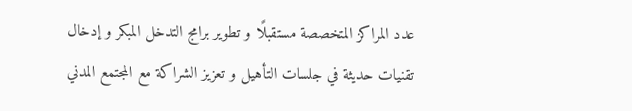عدد المراكز المتخصصة مستقبلًا و تطوير برامج التدخل المبكر و إدخال تقنيات حديثة في جلسات التأهيل و تعزيز الشراكة مع المجتمع المدني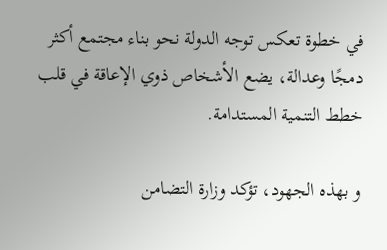في خطوة تعكس توجه الدولة نحو بناء مجتمع أكثر دمجًا وعدالة، يضع الأشخاص ذوي الإعاقة في قلب خطط التنمية المستدامة.

و بهذه الجهود، تؤكد وزارة التضامن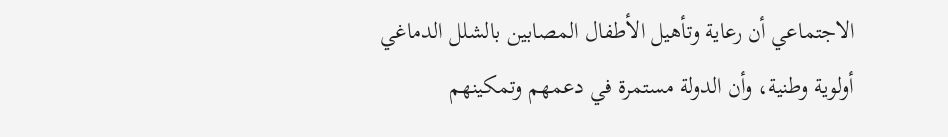الاجتماعي أن رعاية وتأهيل الأطفال المصابين بالشلل الدماغي أولوية وطنية، وأن الدولة مستمرة في دعمهم وتمكينهم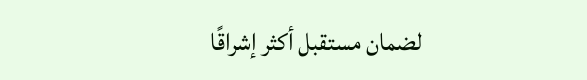لضمان مستقبل أكثر إشراقًا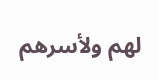لهم ولأسرهم